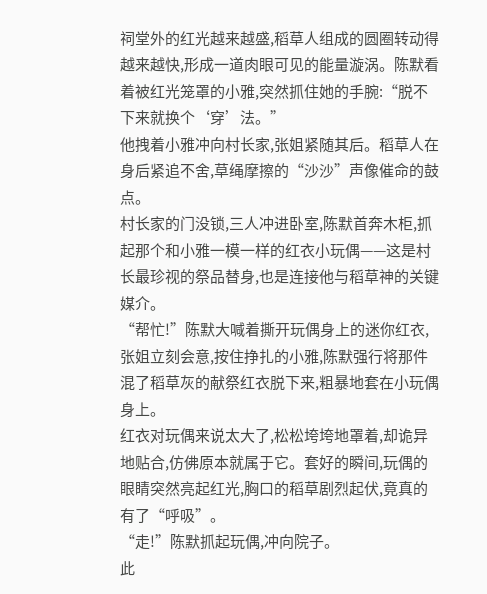祠堂外的红光越来越盛,稻草人组成的圆圈转动得越来越快,形成一道肉眼可见的能量漩涡。陈默看着被红光笼罩的小雅,突然抓住她的手腕:“脱不下来就换个‘穿’法。”
他拽着小雅冲向村长家,张姐紧随其后。稻草人在身后紧追不舍,草绳摩擦的“沙沙”声像催命的鼓点。
村长家的门没锁,三人冲进卧室,陈默首奔木柜,抓起那个和小雅一模一样的红衣小玩偶——这是村长最珍视的祭品替身,也是连接他与稻草神的关键媒介。
“帮忙!”陈默大喊着撕开玩偶身上的迷你红衣,张姐立刻会意,按住挣扎的小雅,陈默强行将那件混了稻草灰的献祭红衣脱下来,粗暴地套在小玩偶身上。
红衣对玩偶来说太大了,松松垮垮地罩着,却诡异地贴合,仿佛原本就属于它。套好的瞬间,玩偶的眼睛突然亮起红光,胸口的稻草剧烈起伏,竟真的有了“呼吸”。
“走!”陈默抓起玩偶,冲向院子。
此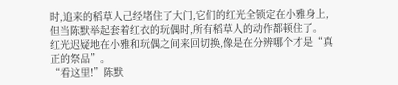时,追来的稻草人己经堵住了大门,它们的红光全锁定在小雅身上,但当陈默举起套着红衣的玩偶时,所有稻草人的动作都顿住了。
红光迟疑地在小雅和玩偶之间来回切换,像是在分辨哪个才是“真正的祭品”。
“看这里!”陈默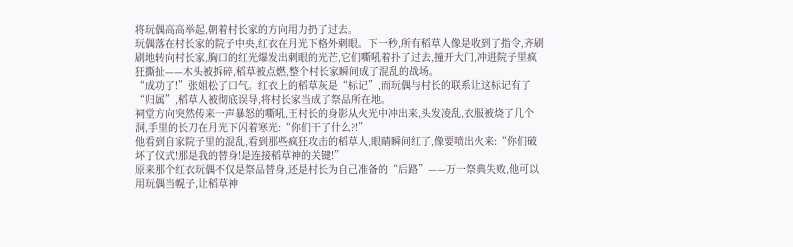将玩偶高高举起,朝着村长家的方向用力扔了过去。
玩偶落在村长家的院子中央,红衣在月光下格外刺眼。下一秒,所有稻草人像是收到了指令,齐刷刷地转向村长家,胸口的红光爆发出刺眼的光芒,它们嘶吼着扑了过去,撞开大门,冲进院子里疯狂撕扯——木头被拆碎,稻草被点燃,整个村长家瞬间成了混乱的战场。
“成功了!”张姐松了口气。红衣上的稻草灰是“标记”,而玩偶与村长的联系让这标记有了“归属”,稻草人被彻底误导,将村长家当成了祭品所在地。
祠堂方向突然传来一声暴怒的嘶吼,王村长的身影从火光中冲出来,头发凌乱,衣服被烧了几个洞,手里的长刀在月光下闪着寒光:“你们干了什么?!”
他看到自家院子里的混乱,看到那些疯狂攻击的稻草人,眼睛瞬间红了,像要喷出火来:“你们破坏了仪式!那是我的替身!是连接稻草神的关键!”
原来那个红衣玩偶不仅是祭品替身,还是村长为自己准备的“后路”——万一祭典失败,他可以用玩偶当幌子,让稻草神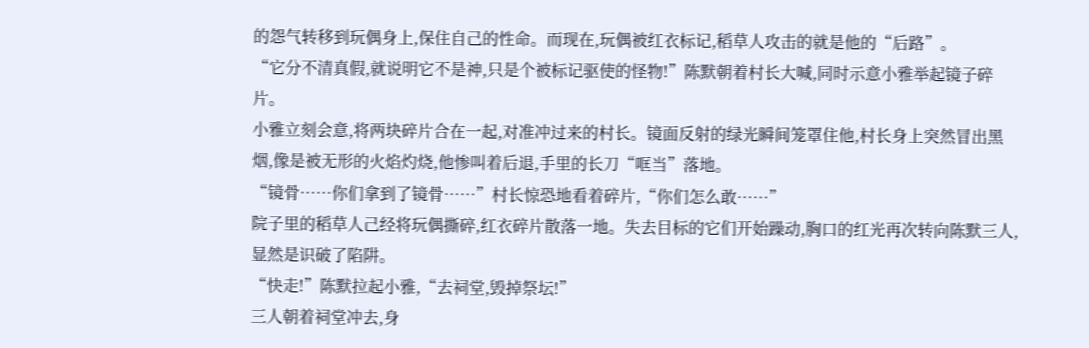的怨气转移到玩偶身上,保住自己的性命。而现在,玩偶被红衣标记,稻草人攻击的就是他的“后路”。
“它分不清真假,就说明它不是神,只是个被标记驱使的怪物!”陈默朝着村长大喊,同时示意小雅举起镜子碎片。
小雅立刻会意,将两块碎片合在一起,对准冲过来的村长。镜面反射的绿光瞬间笼罩住他,村长身上突然冒出黑烟,像是被无形的火焰灼烧,他惨叫着后退,手里的长刀“哐当”落地。
“镜骨……你们拿到了镜骨……”村长惊恐地看着碎片,“你们怎么敢……”
院子里的稻草人己经将玩偶撕碎,红衣碎片散落一地。失去目标的它们开始躁动,胸口的红光再次转向陈默三人,显然是识破了陷阱。
“快走!”陈默拉起小雅,“去祠堂,毁掉祭坛!”
三人朝着祠堂冲去,身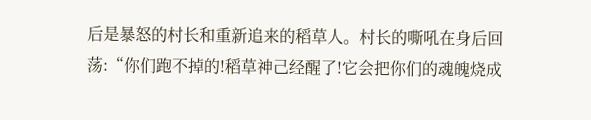后是暴怒的村长和重新追来的稻草人。村长的嘶吼在身后回荡:“你们跑不掉的!稻草神己经醒了!它会把你们的魂魄烧成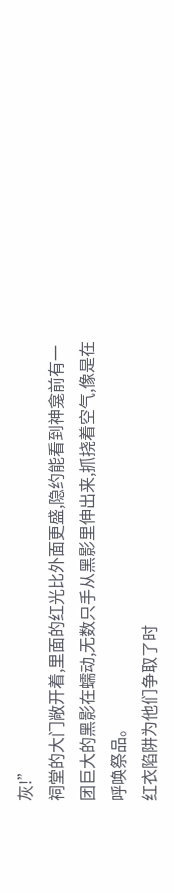灰!”
祠堂的大门敞开着,里面的红光比外面更盛,隐约能看到神龛前有一团巨大的黑影在蠕动,无数只手从黑影里伸出来,抓挠着空气,像是在呼唤祭品。
红衣陷阱为他们争取了时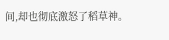间,却也彻底激怒了稻草神。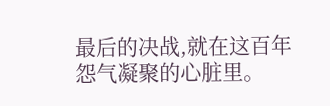最后的决战,就在这百年怨气凝聚的心脏里。